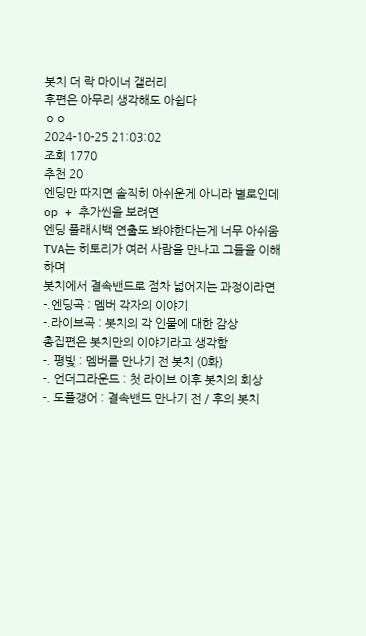봇치 더 락 마이너 갤러리
후편은 아무리 생각해도 아쉽다
ㅇㅇ
2024-10-25 21:03:02
조회 1770
추천 20
엔딩만 따지면 솔직히 아쉬운게 아니라 별로인데
op + 추가씬을 보려면
엔딩 플래시백 연출도 봐야한다는게 너무 아쉬움
TVA는 히토리가 여러 사람을 만나고 그들을 이해하며
봇치에서 결속밴드로 점차 넓어지는 과정이라면
-.엔딩곡 : 멤버 각자의 이야기
-.라이브곡 : 봇치의 각 인물에 대한 감상
총집편은 봇치만의 이야기라고 생각함
-. 평빛 : 멤버를 만나기 전 봇치 (0화)
-. 언더그라운드 : 첫 라이브 이후 봇치의 회상
-. 도플갱어 : 결속밴드 만나기 전 / 후의 봇치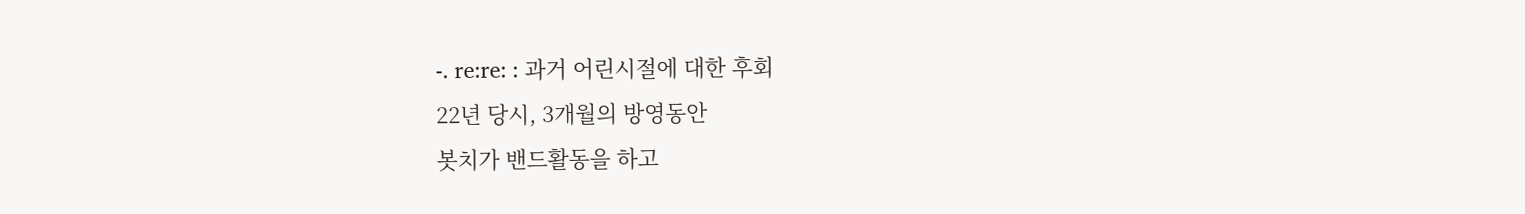-. re:re: : 과거 어린시절에 대한 후회
22년 당시, 3개월의 방영동안
봇치가 밴드활동을 하고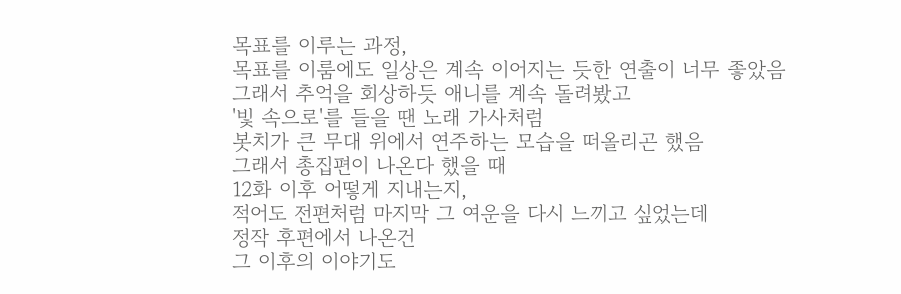목표를 이루는 과정,
목표를 이룸에도 일상은 계속 이어지는 듯한 연출이 너무 좋았음
그래서 추억을 회상하듯 애니를 계속 돌려봤고
'빛 속으로'를 들을 땐 노래 가사처럼
봇치가 큰 무대 위에서 연주하는 모습을 떠올리곤 했음
그래서 총집편이 나온다 했을 때
12화 이후 어떻게 지내는지,
적어도 전편처럼 마지막 그 여운을 다시 느끼고 싶었는데
정작 후편에서 나온건
그 이후의 이야기도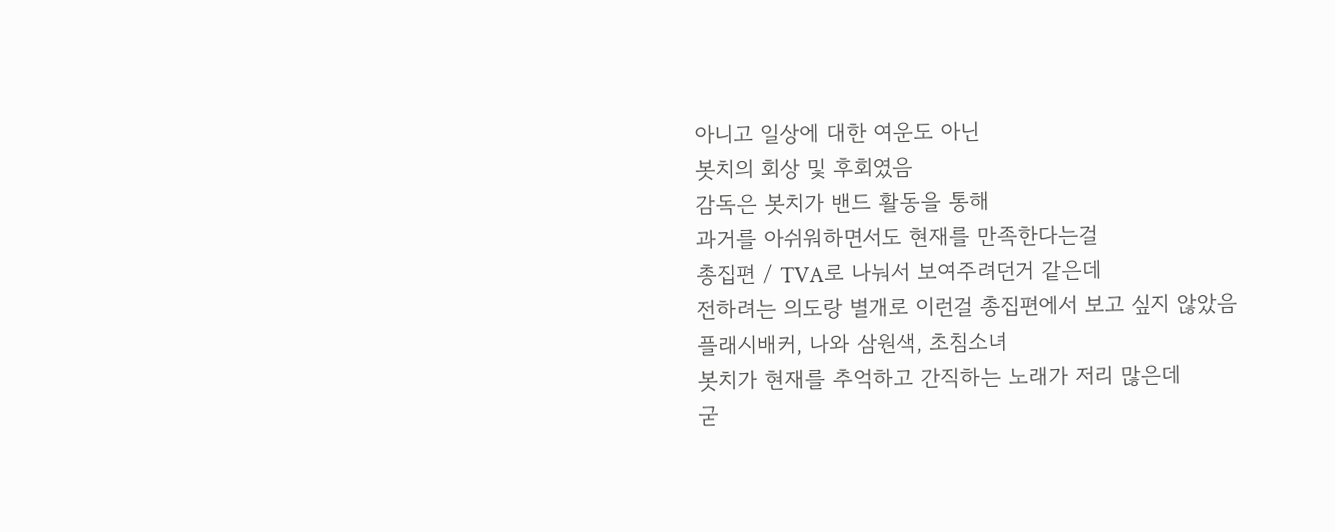아니고 일상에 대한 여운도 아닌
봇치의 회상 및 후회였음
감독은 봇치가 밴드 활동을 통해
과거를 아쉬워하면서도 현재를 만족한다는걸
총집편 / TVA로 나눠서 보여주려던거 같은데
전하려는 의도랑 별개로 이런걸 총집편에서 보고 싶지 않았음
플래시배커, 나와 삼원색, 초침소녀
봇치가 현재를 추억하고 간직하는 노래가 저리 많은데
굳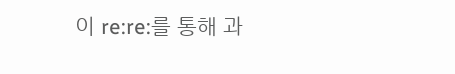이 re:re:를 통해 과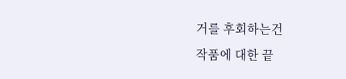거를 후회하는건
작품에 대한 끝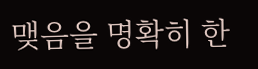맺음을 명확히 한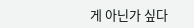게 아닌가 싶다